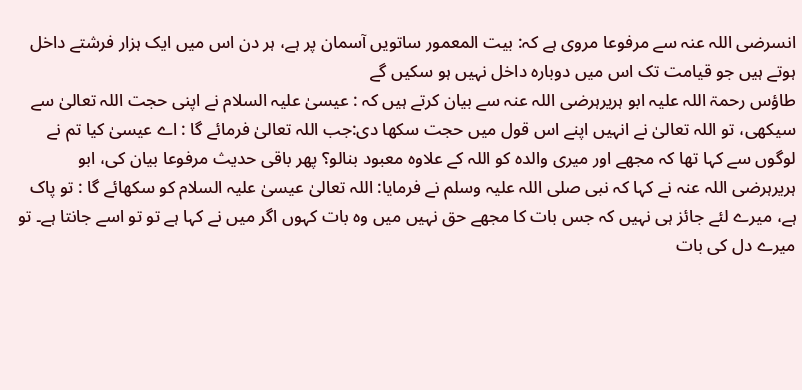انسرضی اللہ عنہ سے مرفوعا مروی ہے کہ: بیت المعمور ساتویں آسمان پر ہے، ہر دن اس میں ایک ہزار فرشتے داخل ہوتے ہیں جو قیامت تک اس میں دوبارہ داخل نہیں ہو سکیں گے
طاؤس رحمۃ اللہ علیہ ابو ہریرہرضی اللہ عنہ سے بیان کرتے ہیں کہ : عیسیٰ علیہ السلام نے اپنی حجت اللہ تعالیٰ سے سیکھی، تو اللہ تعالیٰ نے انہیں اپنے اس قول میں حجت سکھا دی:جب اللہ تعالیٰ فرمائے گا : اے عیسیٰ کیا تم نے لوگوں سے کہا تھا کہ مجھے اور میری والدہ کو اللہ کے علاوہ معبود بنالو؟ پھر باقی حدیث مرفوعا بیان کی، ابو ہریرہرضی اللہ عنہ نے کہا کہ نبی صلی اللہ علیہ وسلم نے فرمایا: اللہ تعالیٰ عیسیٰ علیہ السلام کو سکھائے گا : تو پاک ہے، میرے لئے جائز ہی نہیں کہ جس بات کا مجھے حق نہیں میں وہ بات کہوں اگر میں نے کہا ہے تو تو اسے جانتا ہے۔ تو میرے دل کی بات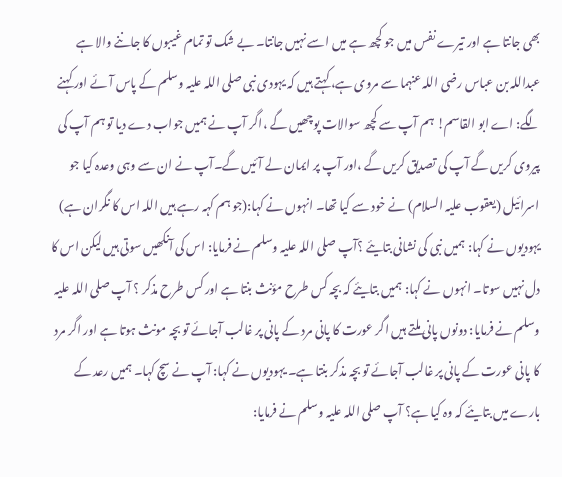بھی جانتا ہے اور تیرے نفس میں جو کچھ ہے میں اسے نہیں جانتا۔ بے شک تو تمام غیبوں کا جاننے والا ہے
عبداللہ بن عباس رضی اللہ عنہما سے مروی ہے، کہتے ہیں کہ یہودی نبی صلی اللہ علیہ وسلم کے پاس آئے اور کہنے لگے: اے ابو القاسم! ہم آپ سے کچھ سوالات پوچھیں گے ،اگر آپ نے ہمیں جواب دے دیا تو ہم آپ کی پیروی کریں گے آپ کی تصدیق کریں گے ،اور آپ پر ایمان لے آئیں گے۔آپ نے ان سے وہی وعدہ کیا جو اسرائیل (یعقوب علیہ السلام) نے خود سے کیا تھا۔ انہوں نے کہا:(جو ہم کہہ رہے ہیں اللہ اس کا نگران ہے) یہودیوں نے کہا: ہمیں نبی کی نشانی بتایئے ؟آپ صلی اللہ علیہ وسلم نے فرمایا: اس کی آنکھیں سوتی ہیں لیکن اس کا دل نہیں سوتا۔ انہوں نے کہا: ہمیں بتایئے کہ بچہ کس طرح مؤنث بنتا ہے اور کس طرح مذکر ؟ آپ صلی اللہ علیہ وسلم نے فرمایا: دونوں پانی ملتے ہیں اگر عورت کا پانی مرد کے پانی پر غالب آجائے تو بچہ مونث ہوتا ہے اور اگر مرد کا پانی عورت کے پانی پر غالب آجائے تو بچہ مذکر بنتا ہے۔ یہودیوں نے کہا: آپ نے سچ کہا۔ ہمیں رعد کے بارے میں بتایئے کہ وہ کیا ہے؟ آپ صلی اللہ علیہ وسلم نے فرمایا: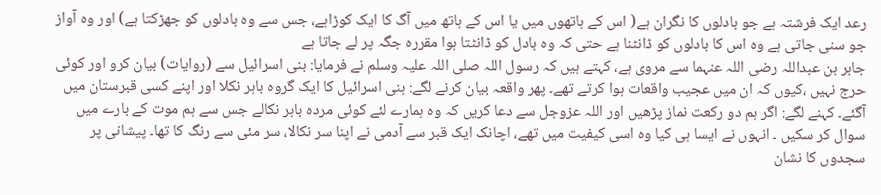رعد ایک فرشتہ ہے جو بادلوں کا نگران ہے( اس کے ہاتھوں میں یا اس کے ہاتھ میں آگ کا ایک کوڑاہے، جس سے وہ بادلوں کو جھڑکتا ہے) اور وہ آواز جو سنی جاتی ہے وہ اس کا بادلوں کو ڈانٹنا ہے حتی کہ وہ بادل کو ڈانٹتا ہوا مقررہ جگہ پر لے جاتا ہے
جابر بن عبداللہ رضی اللہ عنہما سے مروی ہے، کہتے ہیں کہ رسول اللہ صلی اللہ علیہ وسلم نے فرمایا: بنی اسرائیل سے (روایات) بیان کرو اور کوئی حرج نہیں ،کیوں کہ ان میں عجیب واقعات ہوا کرتے تھے۔ پھر واقعہ بیان کرنے لگے: بنی اسرائیل کا ایک گروہ باہر نکلا اور اپنے کسی قبرستان میں آگئے۔ کہنے لگے: اگر ہم دو رکعت نماز پڑھیں اور اللہ عزوجل سے دعا کریں کہ وہ ہمارے لئے کوئی مردہ باہر نکالے جس سے ہم موت کے بارے میں سوال کر سکیں ۔ انہوں نے ایسا ہی کیا وہ اسی کیفیت میں تھے، اچانک ایک قبر سے آدمی نے اپنا سر نکالا، سر مئی سے رنگ کا تھا۔ پیشانی پر سجدوں کا نشان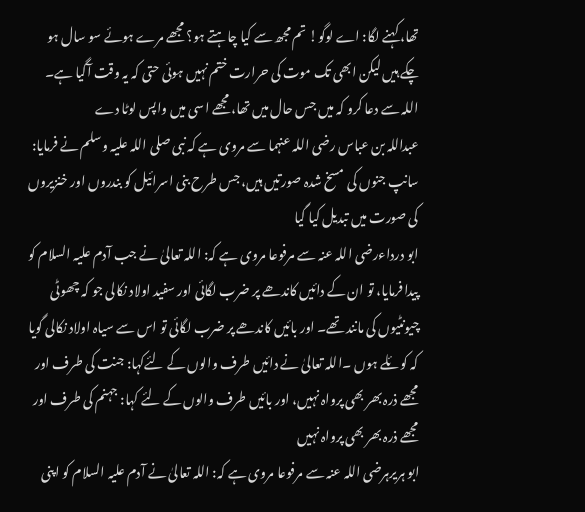تھا، کہنے لگا: اے لوگو! تم مجھ سے کیا چاہتے ہو؟ مجھے مرے ہوئے سو سال ہو چکے ہیں لیکن ابھی تک موت کی حرارت ختم نہیں ہوئی حتی کہ یہ وقت آگیا ہے۔ اللہ سے دعا کرو کہ میں جس حال میں تھا، مجھے اسی میں واپس لوٹا دے
عبداللہ بن عباس رضی اللہ عنہما سے مروی ہے کہ نبی صلی اللہ علیہ وسلم نے فرمایا: سانپ جنوں کی مسخ شدہ صورتیں ہیں، جس طرح بنی اسرائیل کو بندروں اور خنزیروں کی صورت میں تبدیل کیا گیا
ابو درداءرضی اللہ عنہ سے مرفوعا مروی ہے کہ: اللہ تعالیٰ نے جب آدم علیہ السلام کو پیدا فرمایا، تو ان کے دائیں کاندھے پر ضرب لگائی اور سفید اولاد نکالی جو کہ چھوٹی چیونٹیوں کی مانند تھے۔ اور بائیں کاندھے پر ضرب لگائی تو اس سے سیاہ اولاد نکالی گویا کہ کوئلے ہوں ۔اللہ تعالیٰ نے دائیں طرف والوں کے لئےکہا: جنت کی طرف اور مجھے ذرہ بھر بھی پرواہ نہیں، اور بائیں طرف والوں کے لئے کہا: جہنم کی طرف اور مجھے ذرہ بھر بھی پرواہ نہیں
ابو ہریرہرضی اللہ عنہ سے مرفوعا مروی ہے کہ: اللہ تعالیٰ نے آدم علیہ السلام کو اپنی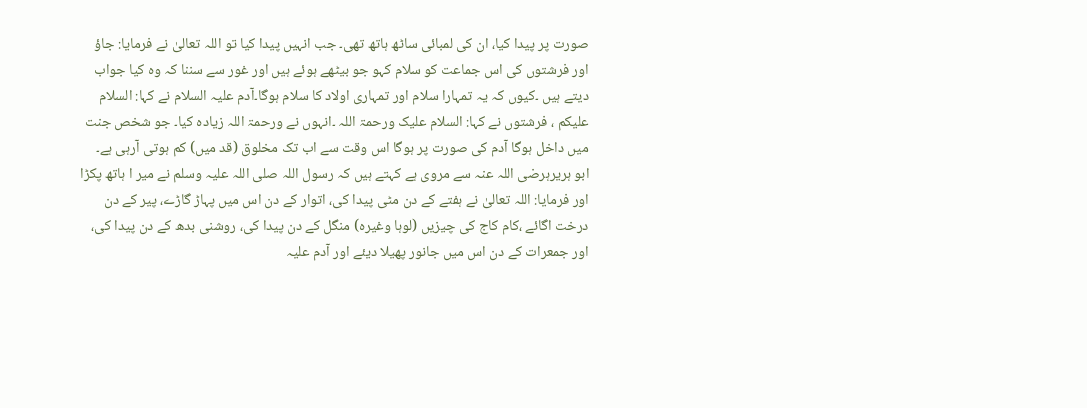صورت پر پیدا کیا، ان کی لمبائی ساٹھ ہاتھ تھی۔ جب انہیں پیدا کیا تو اللہ تعالیٰ نے فرمایا: جاؤ اور فرشتوں کی اس جماعت کو سلام کہو جو بیٹھے ہوئے ہیں اور غور سے سننا کہ وہ کیا جواب دیتے ہیں ۔کیوں کہ یہ تمہارا سلام اور تمہاری اولاد کا سلام ہوگا۔آدم علیہ السلام نے کہا: السلام علیکم ، فرشتوں نے کہا: السلام علیک ورحمۃ اللہ ۔انہوں نے ورحمۃ اللہ زیادہ کیا۔ جو شخص جنت میں داخل ہوگا آدم کی صورت پر ہوگا اس وقت سے اب تک مخلوق (قد میں) کم ہوتی آرہی ہے۔
ابو ہریرہرضی اللہ عنہ سے مروی ہے کہتے ہیں کہ رسول اللہ صلی اللہ علیہ وسلم نے میر ا ہاتھ پکڑا اور فرمایا: اللہ تعالیٰ نے ہفتے کے دن مٹی پیدا کی، اتوار کے دن اس میں پہاڑ گاڑے، پیر کے دن درخت اگائے ،کام کاج کی چیزیں (لوہا وغیرہ) منگل کے دن پیدا کی، روشنی بدھ کے دن پیدا کی، اور جمعرات کے دن اس میں جانور پھیلا دیئے اور آدم علیہ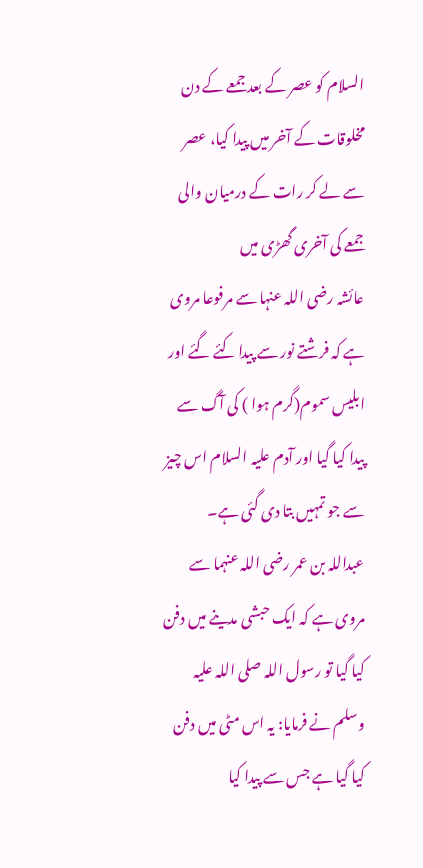السلام کو عصر کے بعد جمعے کے دن مخلوقات کے آخر میں پیدا کیا، عصر سے لے کر رات کے درمیان والی جمعے کی آخری گھڑی میں
عائشہ رضی اللہ عنہا سے مرفوعا مروی ہے کہ فرشتے نور سے پیدا کئے گئے اور ابلیس سموم(گرم ہوا ) کی آگ سے پیدا کیا گیا اور آدم علیہ السلام اس چیز سے جو تمہیں بتا دی گئی ہے۔
عبداللہ بن عمر رضی اللہ عنہما سے مروی ہے کہ ایک حبشی مدینے میں دفن کیا گیا تو رسول اللہ صلی اللہ علیہ وسلم نے فرمایا: یہ اس مٹی میں دفن کیا گیا ہے جس سے پیدا کیا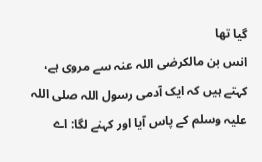گیا تھا
انس بن مالکرضی اللہ عنہ سے مروی ہے، کہتے ہیں کہ ایک آدمی رسول اللہ صلی اللہ علیہ وسلم کے پاس آیا اور کہنے لگا: اے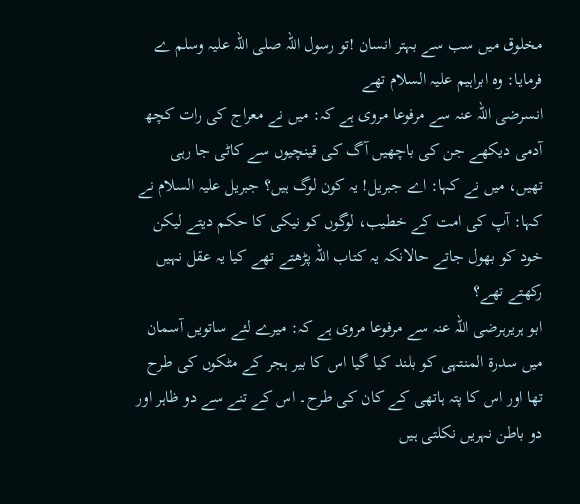مخلوق میں سب سے بہتر انسان !تو رسول اللہ صلی اللہ علیہ وسلم ے فرمایا: وہ ابراہیم علیہ السلام تھے
انسرضی اللہ عنہ سے مرفوعا مروی ہے کہ: میں نے معراج کی رات کچھ آدمی دیکھے جن کی باچھیں آگ کی قینچیوں سے کاٹی جا رہی تھیں، میں نے کہا: اے جبریل! یہ کون لوگ ہیں؟ جبریل علیہ السلام نے کہا: آپ کی امت کے خطیب، لوگوں کو نیکی کا حکم دیتے لیکن خود کو بھول جاتے حالانکہ یہ کتاب اللہ پڑھتے تھے کیا یہ عقل نہیں رکھتے تھے؟
ابو ہریرہرضی اللہ عنہ سے مرفوعا مروی ہے کہ: میرے لئے ساتویں آسمان میں سدرة المنتہی کو بلند کیا گیا اس کا بیر ہجر کے مٹکوں کی طرح تھا اور اس کا پتہ ہاتھی کے کان کی طرح۔ اس کے تنے سے دو ظاہر اور دو باطن نہریں نکلتی ہیں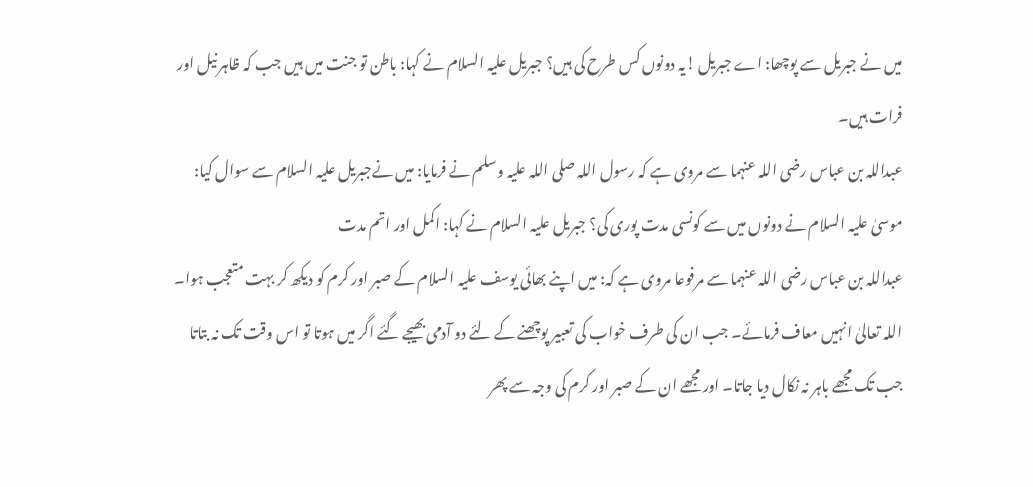میں نے جبریل سے پوچھا: اے جبریل !یہ دونوں کس طرح کی ہیں؟ جبریل علیہ السلام نے کہا: باطن تو جنت میں ہیں جب کہ ظاہر نیل اور فرات ہیں۔
عبداللہ بن عباس رضی اللہ عنہما سے مروی ہے کہ رسول اللہ صلی اللہ علیہ وسلم نے فرمایا: میں نےجبریل علیہ السلام سے سوال کیا: موسیٰ علیہ السلام نے دونوں میں سے کونسی مدت پوری کی؟ جبریل علیہ السلام نے کہا: اکمل اور اتم مدت
عبداللہ بن عباس رضی اللہ عنہما سے مرفوعا مروی ہے کہ: میں اپنے بھائی یوسف علیہ السلام کے صبر اور کرم کو دیکھ کر بہت متعجب ہوا۔ اللہ تعالیٰ انہیں معاف فرمائے۔ جب ان کی طرف خواب کی تعبیر پوچھنے کے لئے دو آدمی بھیجے گئے اگر میں ہوتا تو اس وقت تک نہ بتاتا جب تک مجھے باہر نہ نکال دیا جاتا۔ اور مجھے ان کے صبر اور کرم کی وجہ سے پھر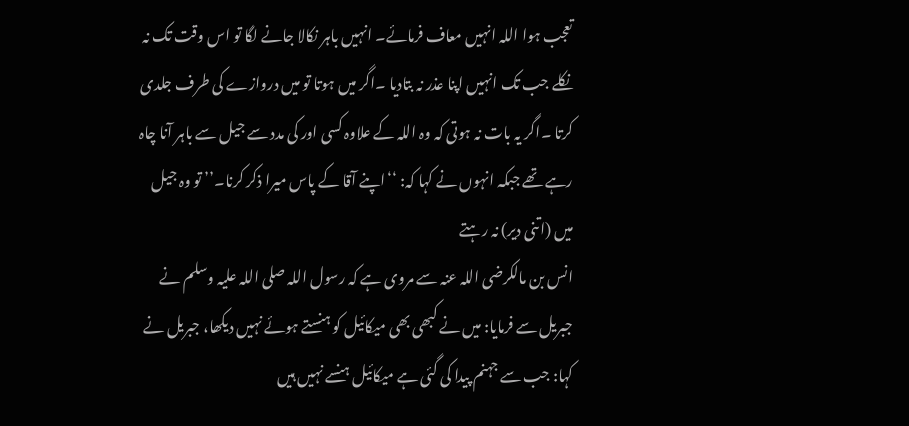تعجب ہوا اللہ انہیں معاف فرمائے۔ انہیں باہر نکالا جانے لگا تو اس وقت تک نہ نکلے جب تک انہیں اپنا عذر نہ بتادیا ۔اگر میں ہوتا تو میں دروازے کی طرف جلدی کرتا ۔اگر یہ بات نہ ہوتی کہ وہ اللہ کے علاوہ کسی اور کی مدد سے جیل سے باہر آنا چاہ رہے تھے جبکہ انہوں نے کہا کہ: ‘‘اپنے آقا کے پاس میرا ذکر کرنا۔’’ تو وہ جیل میں (اتنی دیر) نہ رہتے
انس بن مالکرضی اللہ عنہ سے مروی ہے کہ رسول اللہ صلی اللہ علیہ وسلم نے جبریل سے فرمایا: میں نے کبھی بھی میکائیل کو ہنستے ہوئے نہیں دیکھا، جبریل نے کہا: جب سے جہنم پیدا کی گئی ہے میکائیل ہنسے نہیں ہیں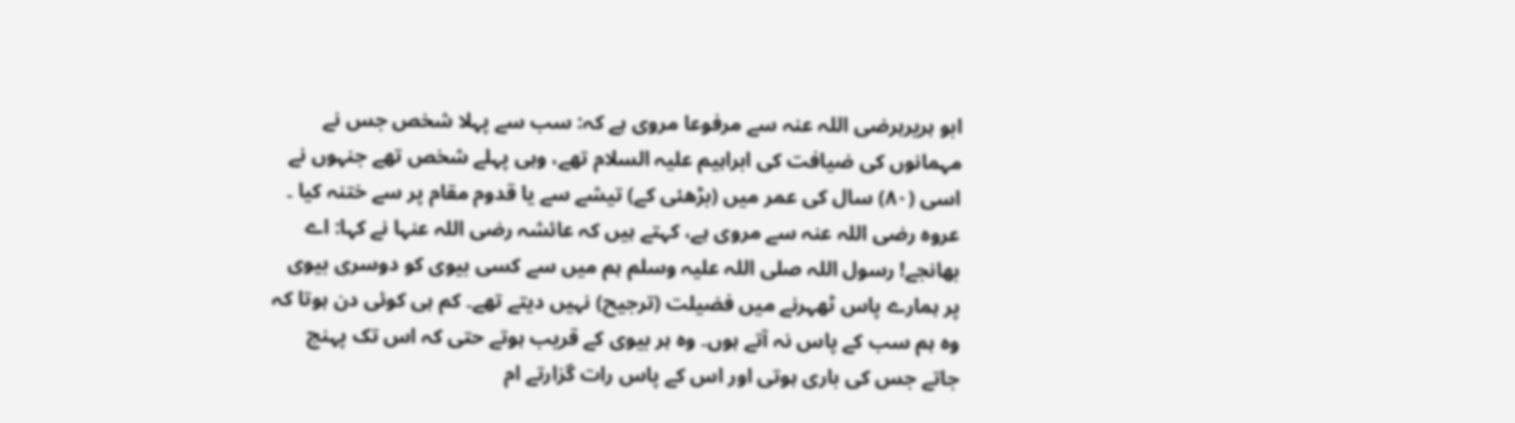ابو ہریرہرضی اللہ عنہ سے مرفوعا مروی ہے کہ: سب سے پہلا شخص جس نے مہمانوں کی ضیافت کی ابراہیم علیہ السلام تھے، وہی پہلے شخص تھے جنہوں نے اسی (۸۰) سال کی عمر میں (بڑھئی کے) تیشے سے یا قدوم مقام پر سے ختنہ کیا ۔
عروہ رضی اللہ عنہ سے مروی ہے، کہتے ہیں کہ عائشہ رضی اللہ عنہا نے کہا: اے بھانجے! رسول اللہ صلی اللہ علیہ وسلم ہم میں سے کسی بیوی کو دوسری بیوی پر ہمارے پاس ٹھہرنے میں فضیلت (ترجیح) نہیں دیتے تھے۔ کم ہی کوئی دن ہوتا کہ وہ ہم سب کے پاس نہ آتے ہوں۔ وہ ہر بیوی کے قریب ہوتے حتی کہ اس تک پہنچ جاتے جس کی باری ہوتی اور اس کے پاس رات گزارتے ام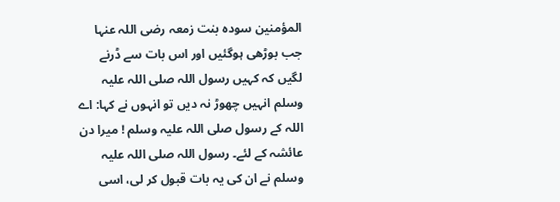المؤمنین سودہ بنت زمعہ رضی اللہ عنہا جب بوڑھی ہوگئیں اور اس بات سے ڈرنے لگیں کہ کہیں رسول اللہ صلی اللہ علیہ وسلم انہیں چھوڑ نہ دیں تو انہوں نے کہا: اے اللہ کے رسول صلی اللہ علیہ وسلم ! میرا دن عائشہ کے لئے۔ رسول اللہ صلی اللہ علیہ وسلم نے ان کی یہ بات قبول کر لی، اسی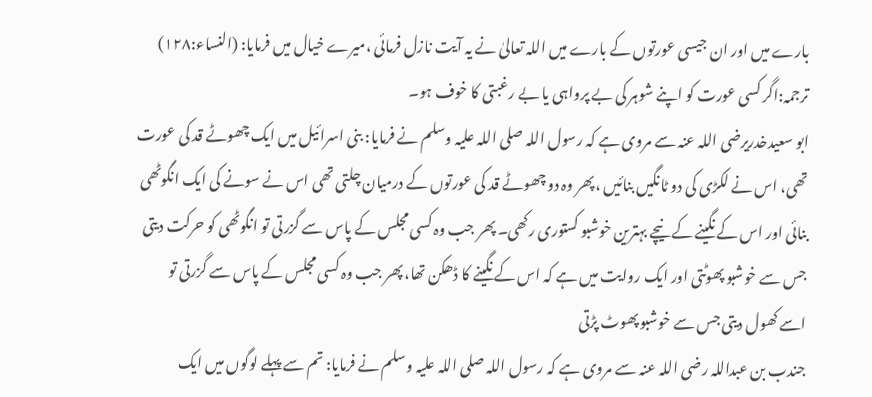بارے میں اور ان جیسی عورتوں کے بارے میں اللہ تعالیٰ نے یہ آیت نازل فرمائی ،میرے خیال میں فرمایا: (النساء:۱۲۸) ترجمہ:اگر کسی عورت کو اپنے شوہر کی بے پرواہی یا بے رغبتی کا خوف ہو۔
ابو سعیدخدریرضی اللہ عنہ سے مروی ہے کہ رسول اللہ صلی اللہ علیہ وسلم نے فرمایا: بنی اسرائیل میں ایک چھوٹے قد کی عورت تھی، اس نے لکڑی کی دو ٹانگیں بنائیں ،پھر وہ دو چھوٹے قد کی عورتوں کے درمیان چلتی تھی اس نے سونے کی ایک انگوٹھی بنائی اور اس کے نگینے کے نیچے بہترین خوشبو کستوری رکھی۔ پھر جب وہ کسی مجلس کے پاس سے گزرتی تو انگوٹھی کو حرکت دیتی جس سے خوشبو پھوٹتی اور ایک روایت میں ہے کہ اس کے نگینے کا ڈھکن تھا، پھر جب وہ کسی مجلس کے پاس سے گزرتی تو اسے کھول دیتی جس سے خوشبو پھوٹ پڑتی
جندب بن عبداللہ رضی اللہ عنہ سے مروی ہے کہ رسول اللہ صلی اللہ علیہ وسلم نے فرمایا: تم سے پہلے لوگوں میں ایک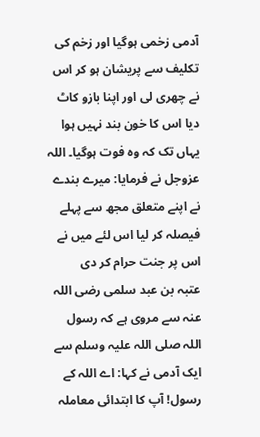آدمی زخمی ہوگیا اور زخم کی تکلیف سے پریشان ہو کر اس نے چھری لی اور اپنا بازو کاٹ دیا اس کا خون بند نہیں ہوا یہاں تک کہ وہ فوت ہوگیا۔ اللہ عزوجل نے فرمایا: میرے بندے نے اپنے متعلق مجھ سے پہلے فیصلہ کر لیا اس لئے میں نے اس پر جنت حرام کر دی
عتبہ بن عبد سلمی رضی اللہ عنہ سے مروی ہے کہ رسول اللہ صلی اللہ علیہ وسلم سے ایک آدمی نے کہا: اے اللہ کے رسول! آپ کا ابتدائی معاملہ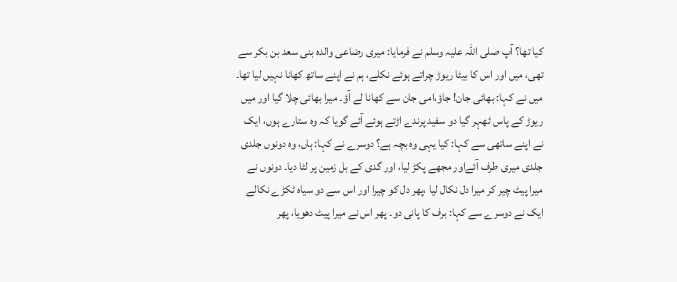کیا تھا؟ آپ صلی اللہ علیہ وسلم نے فرمایا: میری رضاعی والدہ بنی سعد بن بکر سے تھی، میں اور اس کا بیٹا ریوڑ چراتے ہوئے نکلے، ہم نے اپنے ساتھ کھانا نہیں لیا تھا۔ میں نے کہا: بھائی جان! جاؤ،امی جان سے کھانا لے آؤ۔ میرا بھائی چلا گیا اور میں ریوڑ کے پاس ٹھہر گیا دو سفید پرندے اڑتے ہوئے آئے گویا کہ وہ ستارے ہوں، ایک نے اپنے ساتھی سے کہا: کیا یہی وہ بچہ ہے؟ دوسرے نے کہا: ہاں، وہ دونوں جلدی جلدی میری طرف آئےاور مجھے پکڑ لیا، اور گدی کے بل زمین پر لٹا دیا۔ دونوں نے میرا پیٹ چیر کر میرا دل نکال لیا ،پھر دل کو چیرا اور اس سے دو سیاہ ٹکڑے نکالے ایک نے دوسرے سے کہا: برف کا پانی دو۔ پھر اس نے میرا پیٹ دھویا، پھر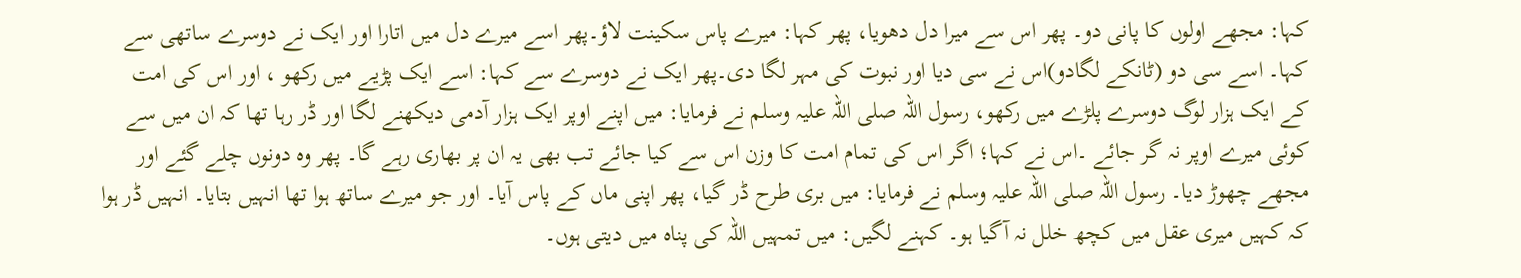کہا: مجھے اولوں کا پانی دو۔ پھر اس سے میرا دل دھویا، پھر کہا: میرے پاس سکینت لاؤ۔پھر اسے میرے دل میں اتارا اور ایک نے دوسرے ساتھی سے کہا۔ اسے سی دو (ٹانکے لگادو)اس نے سی دیا اور نبوت کی مہر لگا دی۔پھر ایک نے دوسرے سے کہا: اسے ایک پڑیے میں رکھو ، اور اس کی امت کے ایک ہزار لوگ دوسرے پلڑے میں رکھو، رسول اللہ صلی اللہ علیہ وسلم نے فرمایا: میں اپنے اوپر ایک ہزار آدمی دیکھنے لگا اور ڈر رہا تھا کہ ان میں سے کوئی میرے اوپر نہ گر جائے ۔اس نے کہا؛ اگر اس کی تمام امت کا وزن اس سے کیا جائے تب بھی یہ ان پر بھاری رہے گا۔ پھر وہ دونوں چلے گئے اور مجھے چھوڑ دیا۔ رسول اللہ صلی اللہ علیہ وسلم نے فرمایا: میں بری طرح ڈر گیا، پھر اپنی ماں کے پاس آیا۔ اور جو میرے ساتھ ہوا تھا انہیں بتایا۔ انہیں ڈر ہوا کہ کہیں میری عقل میں کچھ خلل نہ آگیا ہو۔ کہنے لگیں: میں تمہیں اللہ کی پناہ میں دیتی ہوں۔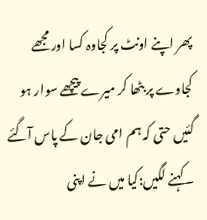پھر اپنے اونٹ پر کجاوہ کسا اور مجھے کجاوے پر بٹھا کر میرے پیچھے سوار ہو گئیں حتی کہ ہم امی جان کے پاس آگئے ۔کہنے لگیں:کیا میں نے اپنی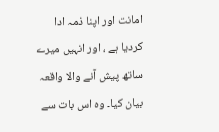امانت اور اپنا ذمہ ادا کردیا ہے ، اور انہیں میرے ساتھ پیش آنے والا واقعہ بیان کیا۔ وہ اس بات سے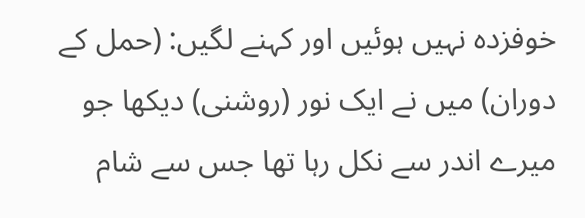خوفزدہ نہیں ہوئیں اور کہنے لگیں: (حمل کے دوران) میں نے ایک نور (روشنی) دیکھا جو میرے اندر سے نکل رہا تھا جس سے شام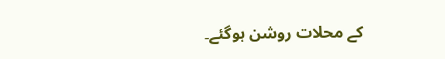کے محلات روشن ہوگئے۔